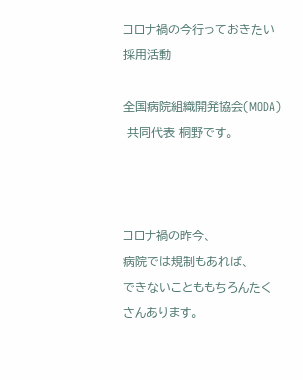コロナ禍の今行っておきたい採用活動

全国病院組織開発協会(MODA)
 共同代表 桐野です。



コロナ禍の昨今、
病院では規制もあれば、
できないことももちろんたくさんあります。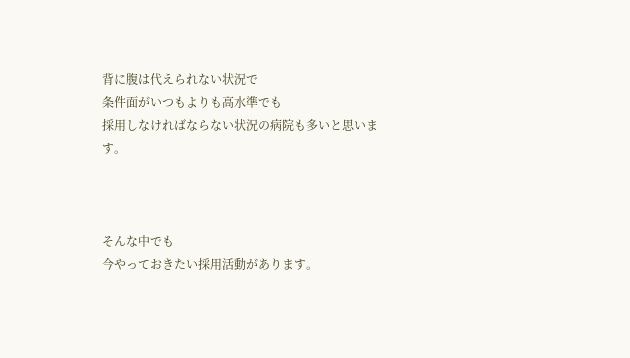背に腹は代えられない状況で
条件面がいつもよりも高水準でも
採用しなければならない状況の病院も多いと思います。



そんな中でも
今やっておきたい採用活動があります。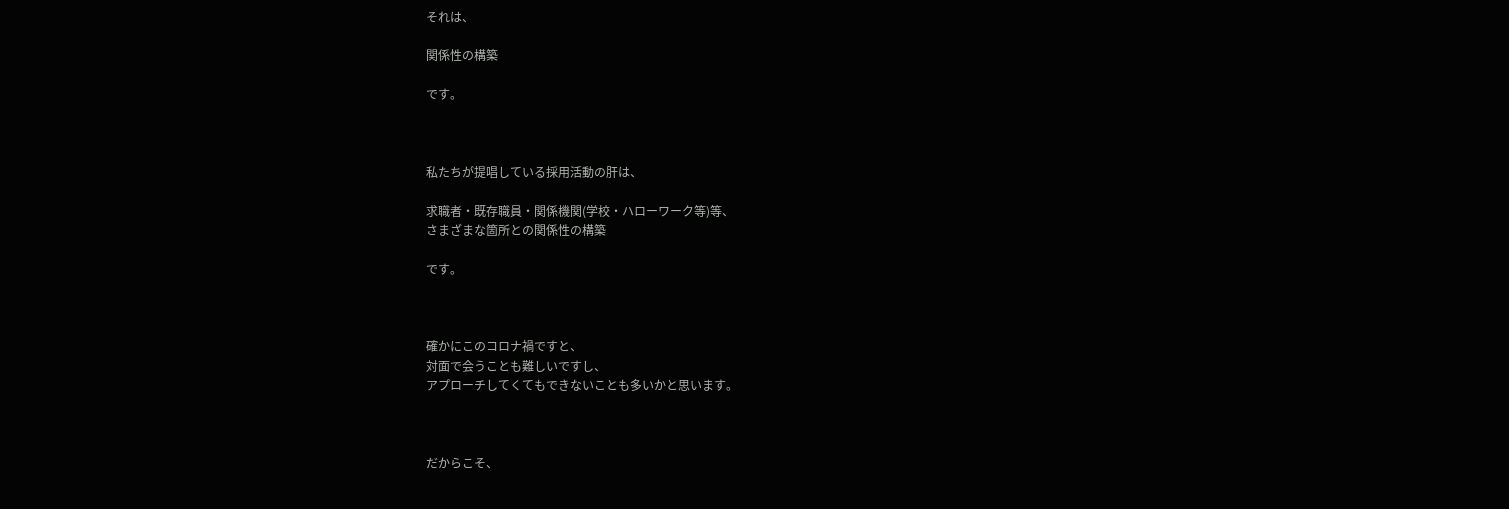それは、

関係性の構築

です。



私たちが提唱している採用活動の肝は、

求職者・既存職員・関係機関(学校・ハローワーク等)等、
さまざまな箇所との関係性の構築

です。



確かにこのコロナ禍ですと、
対面で会うことも難しいですし、
アプローチしてくてもできないことも多いかと思います。



だからこそ、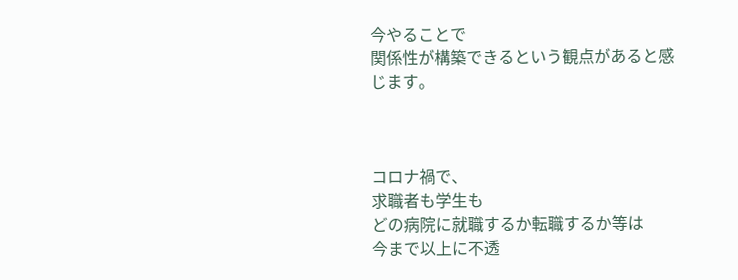今やることで
関係性が構築できるという観点があると感じます。



コロナ禍で、
求職者も学生も
どの病院に就職するか転職するか等は
今まで以上に不透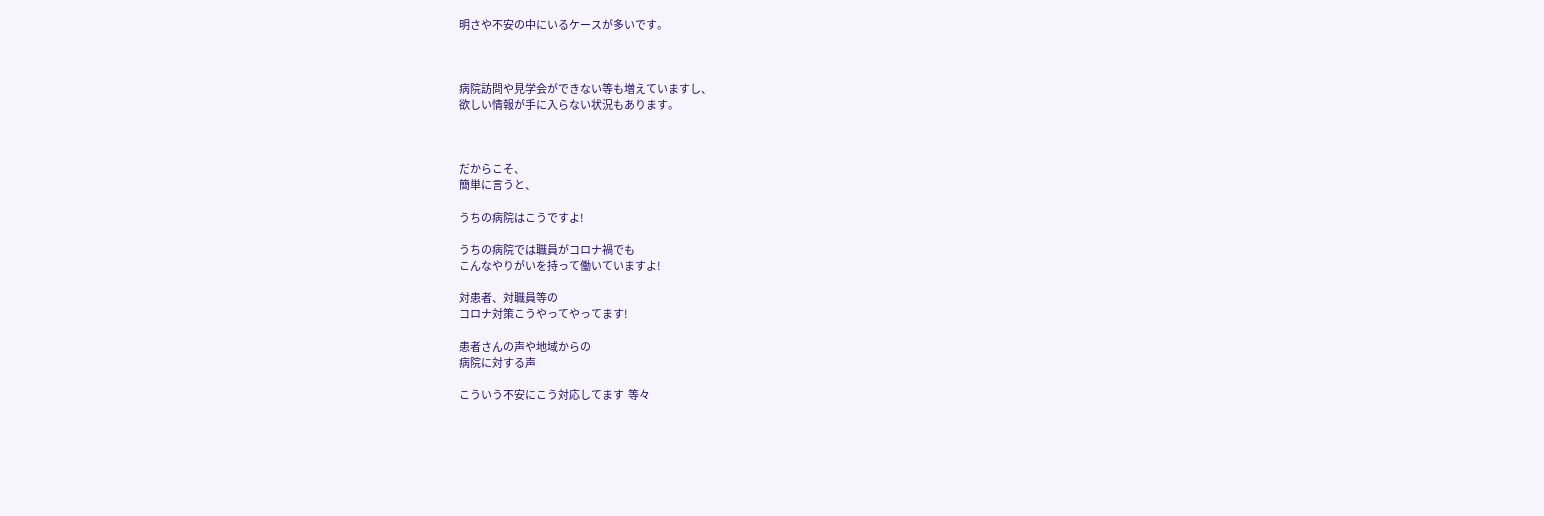明さや不安の中にいるケースが多いです。



病院訪問や見学会ができない等も増えていますし、
欲しい情報が手に入らない状況もあります。



だからこそ、
簡単に言うと、

うちの病院はこうですよ!

うちの病院では職員がコロナ禍でも
こんなやりがいを持って働いていますよ!

対患者、対職員等の
コロナ対策こうやってやってます!

患者さんの声や地域からの
病院に対する声

こういう不安にこう対応してます  等々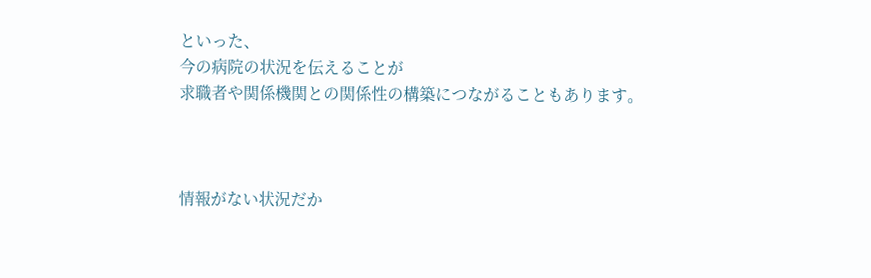といった、
今の病院の状況を伝えることが
求職者や関係機関との関係性の構築につながることもあります。



情報がない状況だか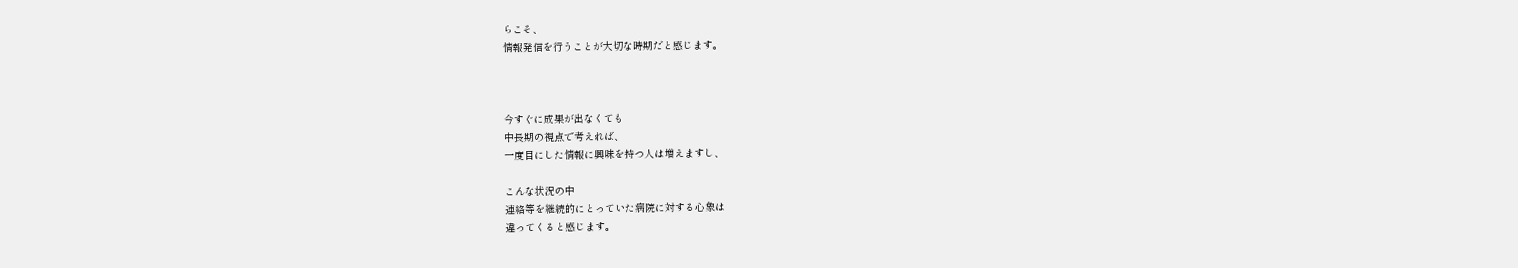らこそ、
情報発信を行うことが大切な時期だと感じます。



今すぐに成果が出なくても
中長期の視点で考えれば、
一度目にした情報に興味を持つ人は増えますし、

こんな状況の中
連絡等を継続的にとっていた病院に対する心象は
違ってくると感じます。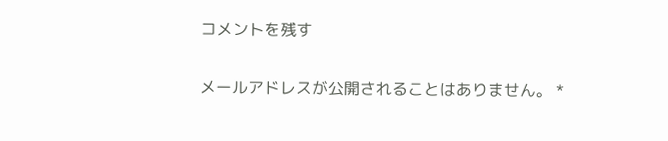コメントを残す

メールアドレスが公開されることはありません。 *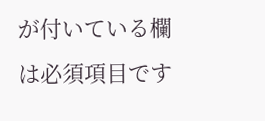が付いている欄は必須項目です